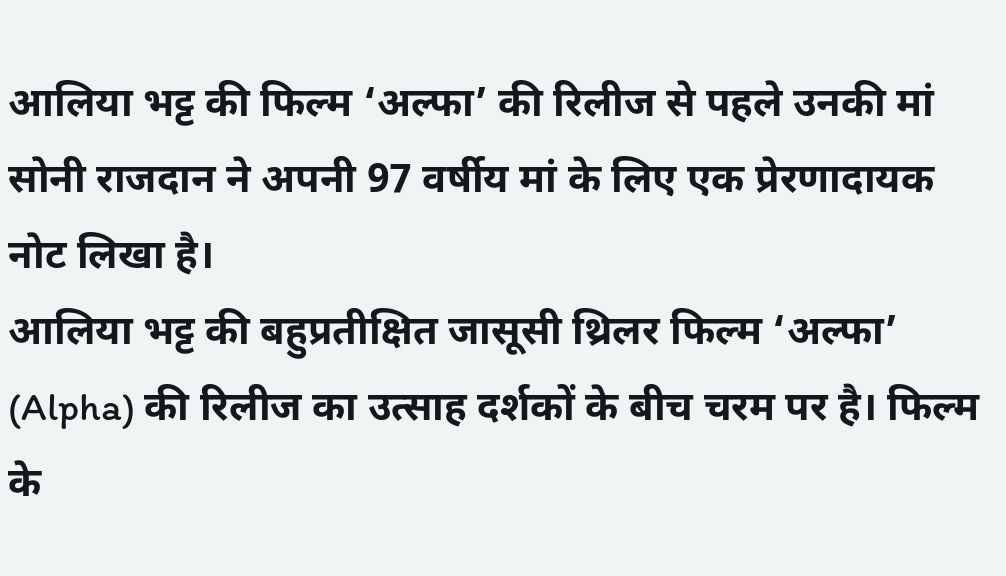आलिया भट्ट की फिल्म ‘अल्फा’ की रिलीज से पहले उनकी मां सोनी राजदान ने अपनी 97 वर्षीय मां के लिए एक प्रेरणादायक नोट लिखा है।
आलिया भट्ट की बहुप्रतीक्षित जासूसी थ्रिलर फिल्म ‘अल्फा’ (Alpha) की रिलीज का उत्साह दर्शकों के बीच चरम पर है। फिल्म के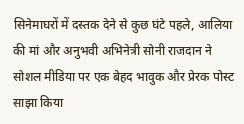सिनेमाघरों में दस्तक देने से कुछ घंटे पहले, आलिया की मां और अनुभवी अभिनेत्री सोनी राजदान ने सोशल मीडिया पर एक बेहद भावुक और प्रेरक पोस्ट साझा किया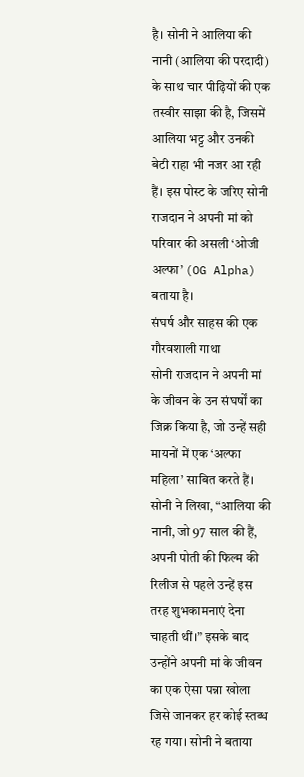है। सोनी ने आलिया की नानी (आलिया की परदादी) के साथ चार पीढ़ियों की एक तस्वीर साझा की है, जिसमें आलिया भट्ट और उनकी बेटी राहा भी नजर आ रही हैं। इस पोस्ट के जरिए सोनी राजदान ने अपनी मां को परिवार की असली ‘ओजी अल्फा’ (OG Alpha) बताया है।
संघर्ष और साहस की एक गौरवशाली गाथा
सोनी राजदान ने अपनी मां के जीवन के उन संघर्षों का जिक्र किया है, जो उन्हें सही मायनों में एक ‘अल्फा महिला’ साबित करते हैं। सोनी ने लिखा, “आलिया की नानी, जो 97 साल की हैं, अपनी पोती की फिल्म की रिलीज से पहले उन्हें इस तरह शुभकामनाएं देना चाहती थीं।” इसके बाद उन्होंने अपनी मां के जीवन का एक ऐसा पन्ना खोला जिसे जानकर हर कोई स्तब्ध रह गया। सोनी ने बताया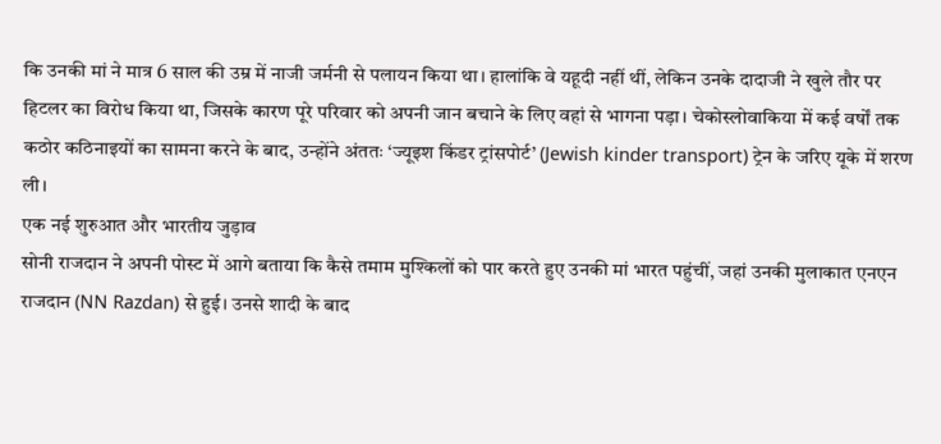कि उनकी मां ने मात्र 6 साल की उम्र में नाजी जर्मनी से पलायन किया था। हालांकि वे यहूदी नहीं थीं, लेकिन उनके दादाजी ने खुले तौर पर हिटलर का विरोध किया था, जिसके कारण पूरे परिवार को अपनी जान बचाने के लिए वहां से भागना पड़ा। चेकोस्लोवाकिया में कई वर्षों तक कठोर कठिनाइयों का सामना करने के बाद, उन्होंने अंततः ‘ज्यूइश किंडर ट्रांसपोर्ट’ (Jewish kinder transport) ट्रेन के जरिए यूके में शरण ली।
एक नई शुरुआत और भारतीय जुड़ाव
सोनी राजदान ने अपनी पोस्ट में आगे बताया कि कैसे तमाम मुश्किलों को पार करते हुए उनकी मां भारत पहुंचीं, जहां उनकी मुलाकात एनएन राजदान (NN Razdan) से हुई। उनसे शादी के बाद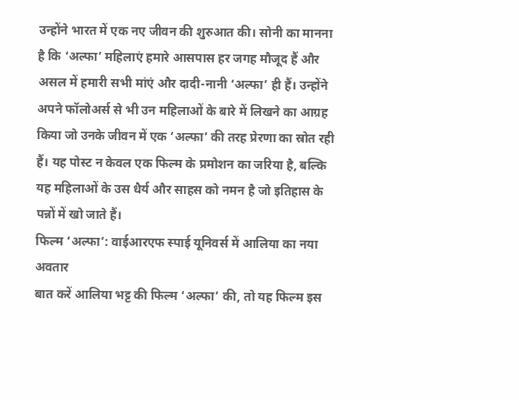उन्होंने भारत में एक नए जीवन की शुरुआत की। सोनी का मानना है कि ‘अल्फा’ महिलाएं हमारे आसपास हर जगह मौजूद हैं और असल में हमारी सभी मांएं और दादी-नानी ‘अल्फा’ ही हैं। उन्होंने अपने फॉलोअर्स से भी उन महिलाओं के बारे में लिखने का आग्रह किया जो उनके जीवन में एक ‘अल्फा’ की तरह प्रेरणा का स्रोत रही हैं। यह पोस्ट न केवल एक फिल्म के प्रमोशन का जरिया है, बल्कि यह महिलाओं के उस धैर्य और साहस को नमन है जो इतिहास के पन्नों में खो जाते हैं।
फिल्म ‘अल्फा’: वाईआरएफ स्पाई यूनिवर्स में आलिया का नया अवतार
बात करें आलिया भट्ट की फिल्म ‘अल्फा’ की, तो यह फिल्म इस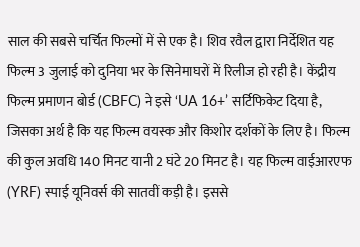साल की सबसे चर्चित फिल्मों में से एक है। शिव रवैल द्वारा निर्देशित यह फिल्म 3 जुलाई को दुनिया भर के सिनेमाघरों में रिलीज हो रही है। केंद्रीय फिल्म प्रमाणन बोर्ड (CBFC) ने इसे ‘UA 16+’ सर्टिफिकेट दिया है, जिसका अर्थ है कि यह फिल्म वयस्क और किशोर दर्शकों के लिए है। फिल्म की कुल अवधि 140 मिनट यानी 2 घंटे 20 मिनट है। यह फिल्म वाईआरएफ (YRF) स्पाई यूनिवर्स की सातवीं कड़ी है। इससे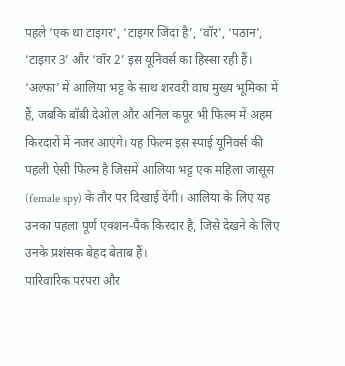पहले ‘एक था टाइगर’, ‘टाइगर जिंदा है’, ‘वॉर’, ‘पठान’, ‘टाइगर 3’ और ‘वॉर 2’ इस यूनिवर्स का हिस्सा रही हैं।
‘अल्फा’ में आलिया भट्ट के साथ शरवरी वाघ मुख्य भूमिका में हैं, जबकि बॉबी देओल और अनिल कपूर भी फिल्म में अहम किरदारों में नजर आएंगे। यह फिल्म इस स्पाई यूनिवर्स की पहली ऐसी फिल्म है जिसमें आलिया भट्ट एक महिला जासूस (female spy) के तौर पर दिखाई देंगी। आलिया के लिए यह उनका पहला पूर्ण एक्शन-पैक किरदार है, जिसे देखने के लिए उनके प्रशंसक बेहद बेताब हैं।
पारिवारिक परंपरा और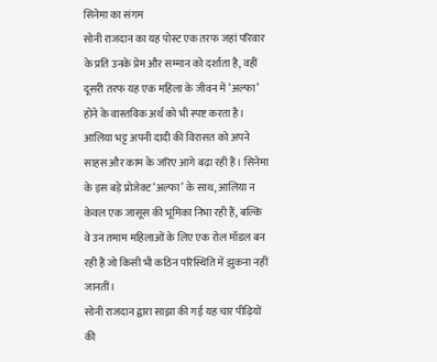सिनेमा का संगम
सोनी राजदान का यह पोस्ट एक तरफ जहां परिवार के प्रति उनके प्रेम और सम्मान को दर्शाता है, वहीं दूसरी तरफ यह एक महिला के जीवन में ‘अल्फा’ होने के वास्तविक अर्थ को भी स्पष्ट करता है। आलिया भट्ट अपनी दादी की विरासत को अपने साहस और काम के जरिए आगे बढ़ा रही हैं। सिनेमा के इस बड़े प्रोजेक्ट ‘अल्फा’ के साथ, आलिया न केवल एक जासूस की भूमिका निभा रही हैं, बल्कि वे उन तमाम महिलाओं के लिए एक रोल मॉडल बन रही हैं जो किसी भी कठिन परिस्थिति में झुकना नहीं जानतीं।
सोनी राजदान द्वारा साझा की गई यह चार पीढ़ियों की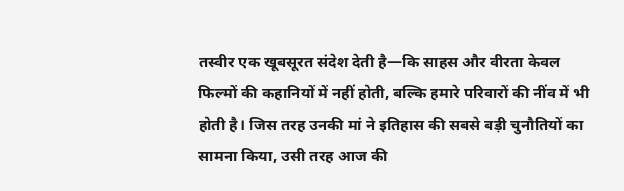तस्वीर एक खूबसूरत संदेश देती है—कि साहस और वीरता केवल फिल्मों की कहानियों में नहीं होती, बल्कि हमारे परिवारों की नींव में भी होती है। जिस तरह उनकी मां ने इतिहास की सबसे बड़ी चुनौतियों का सामना किया, उसी तरह आज की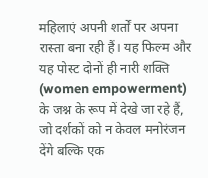महिलाएं अपनी शर्तों पर अपना रास्ता बना रही हैं। यह फिल्म और यह पोस्ट दोनों ही नारी शक्ति (women empowerment) के जश्न के रूप में देखे जा रहे हैं, जो दर्शकों को न केवल मनोरंजन देंगे बल्कि एक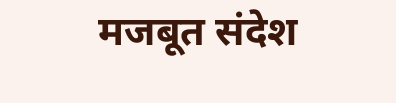मजबूत संदेश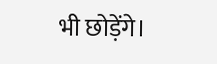भी छोड़ेंगे।